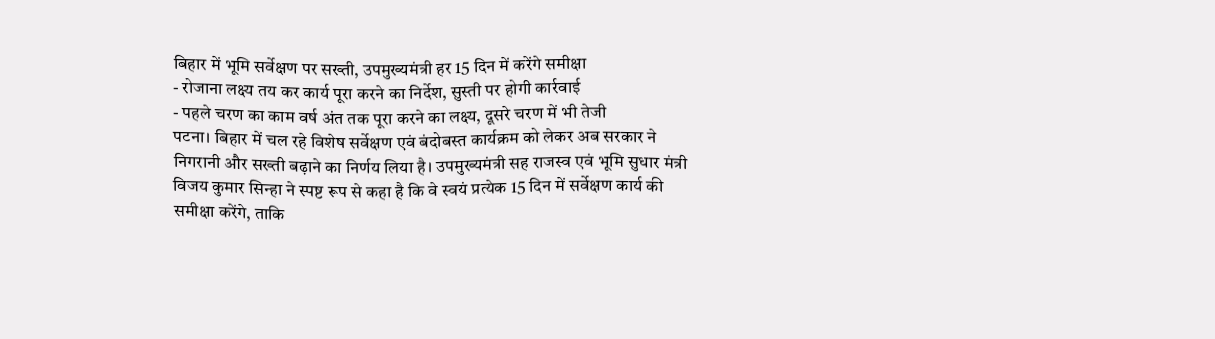बिहार में भूमि सर्वेक्षण पर सख्ती, उपमुख्यमंत्री हर 15 दिन में करेंगे समीक्षा
- रोजाना लक्ष्य तय कर कार्य पूरा करने का निर्देश, सुस्ती पर होगी कार्रवाई
- पहले चरण का काम वर्ष अंत तक पूरा करने का लक्ष्य, दूसरे चरण में भी तेजी
पटना। बिहार में चल रहे विशेष सर्वेक्षण एवं बंदोबस्त कार्यक्रम को लेकर अब सरकार ने निगरानी और सख्ती बढ़ाने का निर्णय लिया है। उपमुख्यमंत्री सह राजस्व एवं भूमि सुधार मंत्री विजय कुमार सिन्हा ने स्पष्ट रूप से कहा है कि वे स्वयं प्रत्येक 15 दिन में सर्वेक्षण कार्य की समीक्षा करेंगे, ताकि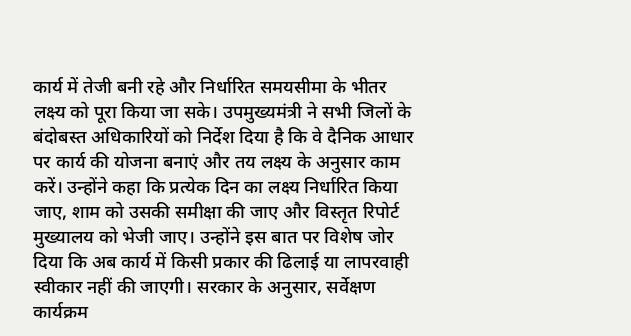कार्य में तेजी बनी रहे और निर्धारित समयसीमा के भीतर लक्ष्य को पूरा किया जा सके। उपमुख्यमंत्री ने सभी जिलों के बंदोबस्त अधिकारियों को निर्देश दिया है कि वे दैनिक आधार पर कार्य की योजना बनाएं और तय लक्ष्य के अनुसार काम करें। उन्होंने कहा कि प्रत्येक दिन का लक्ष्य निर्धारित किया जाए, शाम को उसकी समीक्षा की जाए और विस्तृत रिपोर्ट मुख्यालय को भेजी जाए। उन्होंने इस बात पर विशेष जोर दिया कि अब कार्य में किसी प्रकार की ढिलाई या लापरवाही स्वीकार नहीं की जाएगी। सरकार के अनुसार, सर्वेक्षण कार्यक्रम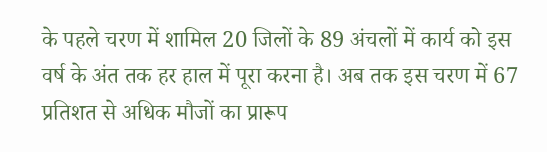के पहले चरण में शामिल 20 जिलों के 89 अंचलों में कार्य को इस वर्ष के अंत तक हर हाल में पूरा करना है। अब तक इस चरण में 67 प्रतिशत से अधिक मौजों का प्रारूप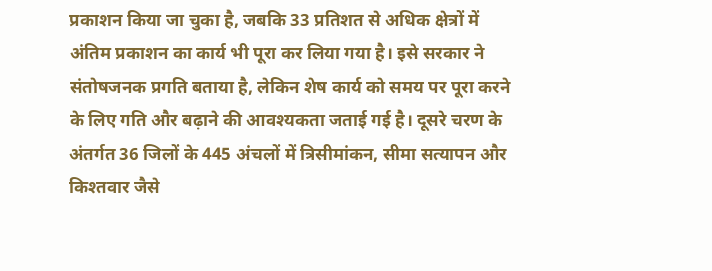प्रकाशन किया जा चुका है, जबकि 33 प्रतिशत से अधिक क्षेत्रों में अंतिम प्रकाशन का कार्य भी पूरा कर लिया गया है। इसे सरकार ने संतोषजनक प्रगति बताया है, लेकिन शेष कार्य को समय पर पूरा करने के लिए गति और बढ़ाने की आवश्यकता जताई गई है। दूसरे चरण के अंतर्गत 36 जिलों के 445 अंचलों में त्रिसीमांकन, सीमा सत्यापन और किश्तवार जैसे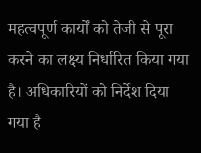महत्वपूर्ण कार्यों को तेजी से पूरा करने का लक्ष्य निर्धारित किया गया है। अधिकारियों को निर्देश दिया गया है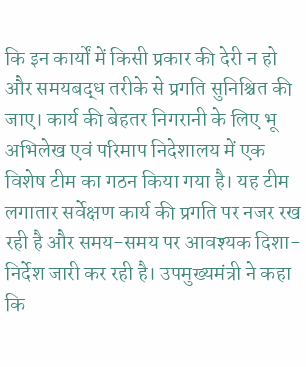कि इन कार्यों में किसी प्रकार की देरी न हो और समयबद्ध तरीके से प्रगति सुनिश्चित की जाए। कार्य की बेहतर निगरानी के लिए भू अभिलेख एवं परिमाप निदेशालय में एक विशेष टीम का गठन किया गया है। यह टीम लगातार सर्वेक्षण कार्य की प्रगति पर नजर रख रही है और समय-समय पर आवश्यक दिशा-निर्देश जारी कर रही है। उपमुख्यमंत्री ने कहा कि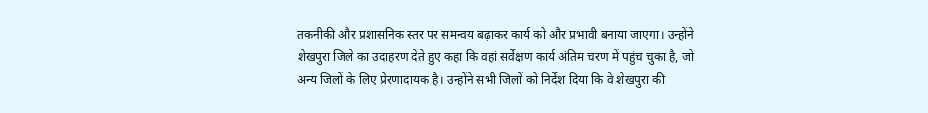तकनीकी और प्रशासनिक स्तर पर समन्वय बढ़ाकर कार्य को और प्रभावी बनाया जाएगा। उन्होंने शेखपुरा जिले का उदाहरण देते हुए कहा कि वहां सर्वेक्षण कार्य अंतिम चरण में पहुंच चुका है, जो अन्य जिलों के लिए प्रेरणादायक है। उन्होंने सभी जिलों को निर्देश दिया कि वे शेखपुरा की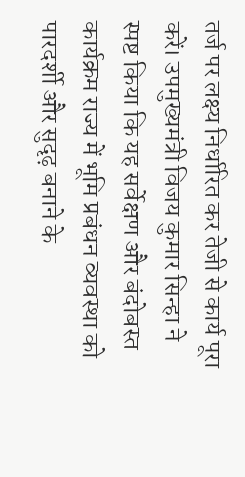तर्ज पर लक्ष्य निर्धारित कर तेजी से कार्य पूरा करें। उपमुख्यमंत्री विजय कुमार सिन्हा ने स्पष्ट किया कि यह सर्वेक्षण और बंदोबस्त कार्यक्रम राज्य में भूमि प्रबंधन व्यवस्था को पारदर्शी और सुदृढ़ बनाने के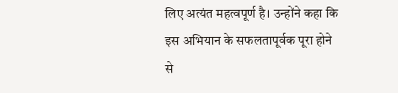लिए अत्यंत महत्वपूर्ण है। उन्होंने कहा कि इस अभियान के सफलतापूर्वक पूरा होने से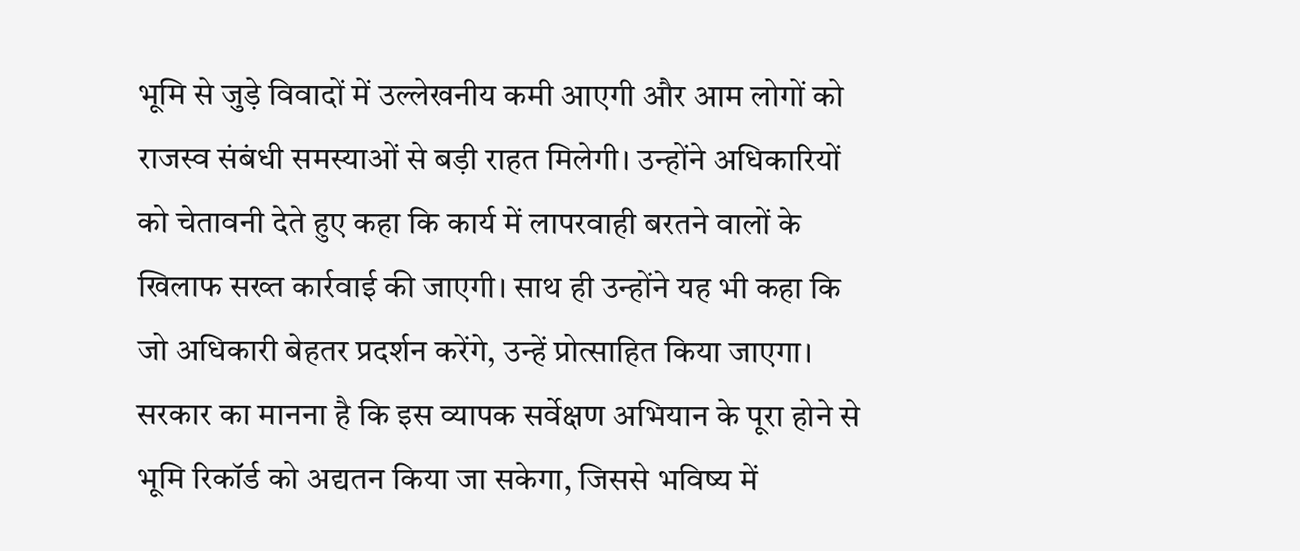भूमि से जुड़े विवादों में उल्लेखनीय कमी आएगी और आम लोगों को राजस्व संबंधी समस्याओं से बड़ी राहत मिलेगी। उन्होंने अधिकारियों को चेतावनी देते हुए कहा कि कार्य में लापरवाही बरतने वालों के खिलाफ सख्त कार्रवाई की जाएगी। साथ ही उन्होंने यह भी कहा कि जो अधिकारी बेहतर प्रदर्शन करेंगे, उन्हें प्रोत्साहित किया जाएगा। सरकार का मानना है कि इस व्यापक सर्वेक्षण अभियान के पूरा होने से भूमि रिकॉर्ड को अद्यतन किया जा सकेगा, जिससे भविष्य में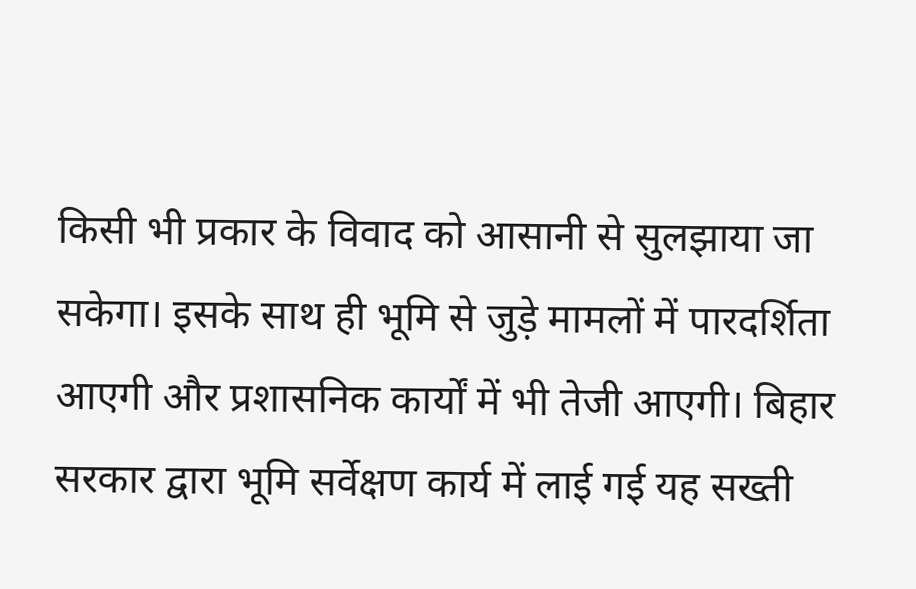किसी भी प्रकार के विवाद को आसानी से सुलझाया जा सकेगा। इसके साथ ही भूमि से जुड़े मामलों में पारदर्शिता आएगी और प्रशासनिक कार्यों में भी तेजी आएगी। बिहार सरकार द्वारा भूमि सर्वेक्षण कार्य में लाई गई यह सख्ती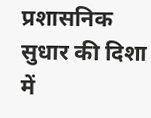प्रशासनिक सुधार की दिशा में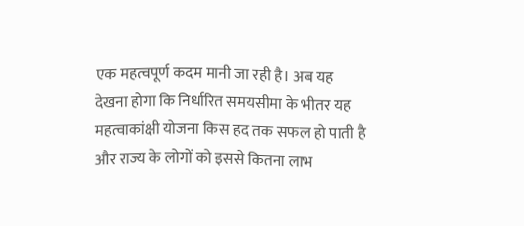एक महत्वपूर्ण कदम मानी जा रही है। अब यह देखना होगा कि निर्धारित समयसीमा के भीतर यह महत्वाकांक्षी योजना किस हद तक सफल हो पाती है और राज्य के लोगों को इससे कितना लाभ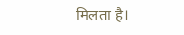मिलता है।